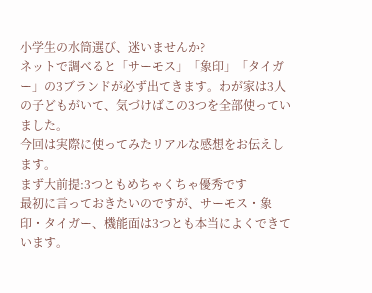小学生の水筒選び、迷いませんか?
ネットで調べると「サーモス」「象印」「タイガー」の3ブランドが必ず出てきます。わが家は3人の子どもがいて、気づけばこの3つを全部使っていました。
今回は実際に使ってみたリアルな感想をお伝えします。
まず大前提:3つともめちゃくちゃ優秀です
最初に言っておきたいのですが、サーモス・象印・タイガー、機能面は3つとも本当によくできています。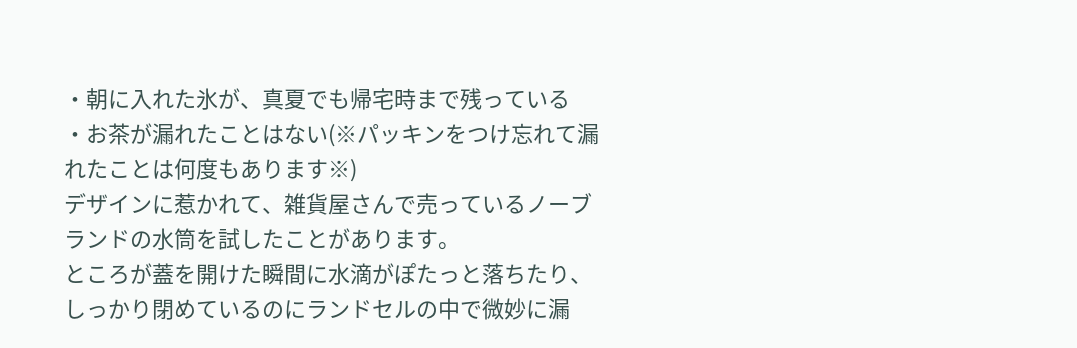・朝に入れた氷が、真夏でも帰宅時まで残っている
・お茶が漏れたことはない(※パッキンをつけ忘れて漏れたことは何度もあります※)
デザインに惹かれて、雑貨屋さんで売っているノーブランドの水筒を試したことがあります。
ところが蓋を開けた瞬間に水滴がぽたっと落ちたり、しっかり閉めているのにランドセルの中で微妙に漏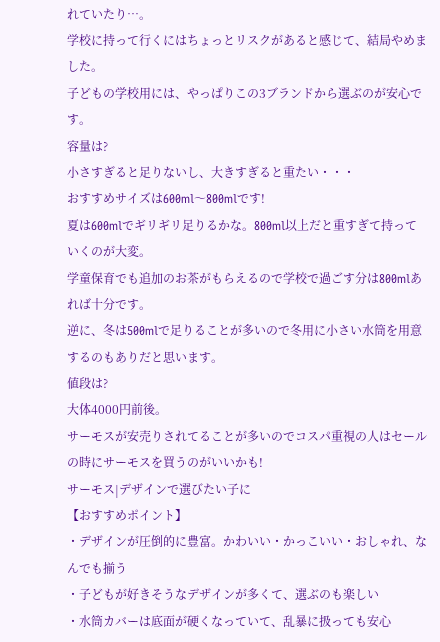れていたり…。
学校に持って行くにはちょっとリスクがあると感じて、結局やめました。
子どもの学校用には、やっぱりこの3ブランドから選ぶのが安心です。
容量は?
小さすぎると足りないし、大きすぎると重たい・・・
おすすめサイズは600ml〜800mlです!
夏は600mlでギリギリ足りるかな。800ml以上だと重すぎて持っていくのが大変。
学童保育でも追加のお茶がもらえるので学校で過ごす分は800mlあれば十分です。
逆に、冬は500mlで足りることが多いので冬用に小さい水筒を用意するのもありだと思います。
値段は?
大体4000円前後。
サーモスが安売りされてることが多いのでコスパ重視の人はセールの時にサーモスを買うのがいいかも!
サーモス|デザインで選びたい子に
【おすすめポイント】
・デザインが圧倒的に豊富。かわいい・かっこいい・おしゃれ、なんでも揃う
・子どもが好きそうなデザインが多くて、選ぶのも楽しい
・水筒カバーは底面が硬くなっていて、乱暴に扱っても安心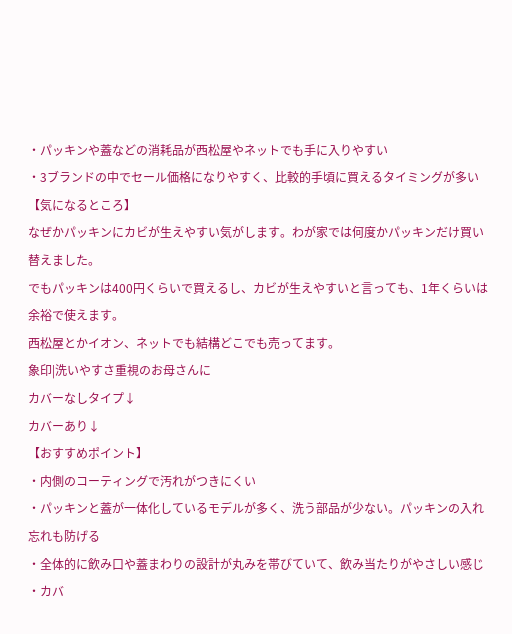・パッキンや蓋などの消耗品が西松屋やネットでも手に入りやすい
・3ブランドの中でセール価格になりやすく、比較的手頃に買えるタイミングが多い
【気になるところ】
なぜかパッキンにカビが生えやすい気がします。わが家では何度かパッキンだけ買い替えました。
でもパッキンは400円くらいで買えるし、カビが生えやすいと言っても、1年くらいは余裕で使えます。
西松屋とかイオン、ネットでも結構どこでも売ってます。
象印|洗いやすさ重視のお母さんに
カバーなしタイプ↓
カバーあり↓
【おすすめポイント】
・内側のコーティングで汚れがつきにくい
・パッキンと蓋が一体化しているモデルが多く、洗う部品が少ない。パッキンの入れ忘れも防げる
・全体的に飲み口や蓋まわりの設計が丸みを帯びていて、飲み当たりがやさしい感じ
・カバ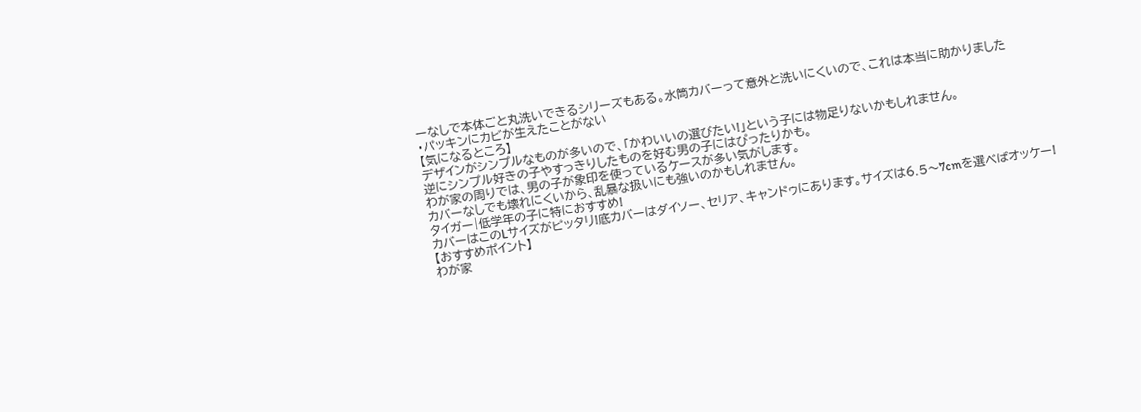ーなしで本体ごと丸洗いできるシリーズもある。水筒カバーって意外と洗いにくいので、これは本当に助かりました
・パッキンにカビが生えたことがない
【気になるところ】
デザインがシンプルなものが多いので、「かわいいの選びたい!」という子には物足りないかもしれません。
逆にシンプル好きの子やすっきりしたものを好む男の子にはぴったりかも。
わが家の周りでは、男の子が象印を使っているケースが多い気がします。
カバーなしでも壊れにくいから、乱暴な扱いにも強いのかもしれません。
タイガー|低学年の子に特におすすめ!
カバーはこのLサイズがピッタリ!底カバーはダイソー、セリア、キャンドゥにあります。サイズは6.5〜7cmを選べばオッケー!
【おすすめポイント】
わが家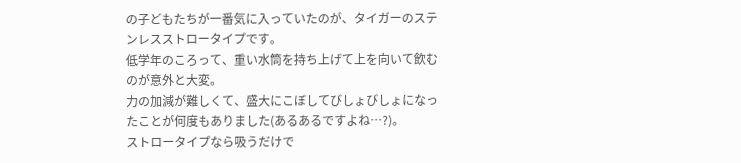の子どもたちが一番気に入っていたのが、タイガーのステンレスストロータイプです。
低学年のころって、重い水筒を持ち上げて上を向いて飲むのが意外と大変。
力の加減が難しくて、盛大にこぼしてびしょびしょになったことが何度もありました(あるあるですよね…?)。
ストロータイプなら吸うだけで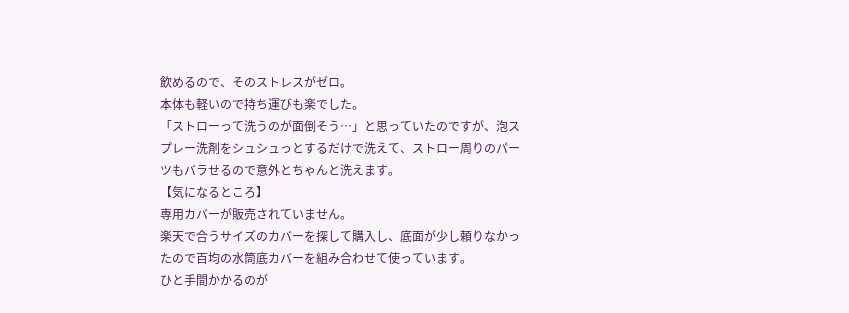飲めるので、そのストレスがゼロ。
本体も軽いので持ち運びも楽でした。
「ストローって洗うのが面倒そう…」と思っていたのですが、泡スプレー洗剤をシュシュっとするだけで洗えて、ストロー周りのパーツもバラせるので意外とちゃんと洗えます。
【気になるところ】
専用カバーが販売されていません。
楽天で合うサイズのカバーを探して購入し、底面が少し頼りなかったので百均の水筒底カバーを組み合わせて使っています。
ひと手間かかるのが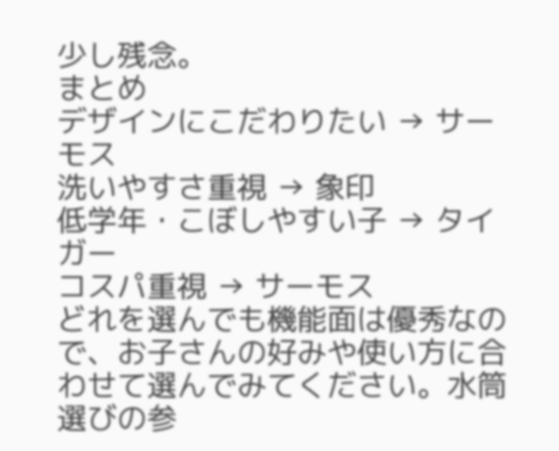少し残念。
まとめ
デザインにこだわりたい → サーモス
洗いやすさ重視 → 象印
低学年・こぼしやすい子 → タイガー
コスパ重視 → サーモス
どれを選んでも機能面は優秀なので、お子さんの好みや使い方に合わせて選んでみてください。水筒選びの参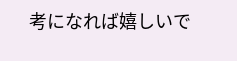考になれば嬉しいで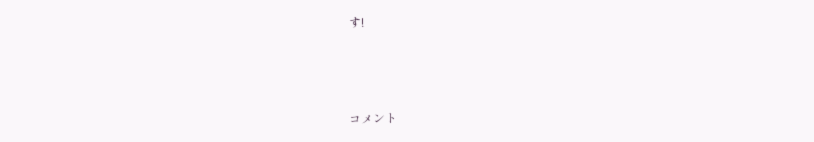す!



コメント